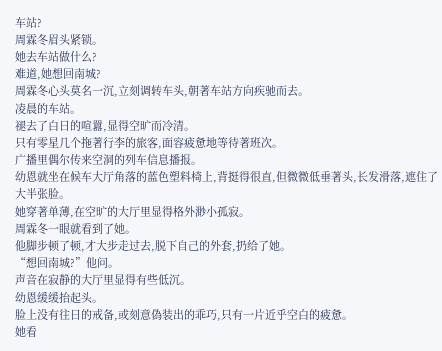车站?
周霖冬眉头紧锁。
她去车站做什么?
难道,她想回南城?
周霖冬心头莫名一沉,立刻调转车头,朝著车站方向疾驰而去。
凌晨的车站。
褪去了白日的喧囂,显得空旷而冷清。
只有零星几个拖著行李的旅客,面容疲惫地等待著班次。
广播里偶尔传来空洞的列车信息播报。
幼恩就坐在候车大厅角落的蓝色塑料椅上,背挺得很直,但微微低垂著头,长发滑落,遮住了大半张脸。
她穿著单薄,在空旷的大厅里显得格外渺小孤寂。
周霖冬一眼就看到了她。
他脚步顿了顿,才大步走过去,脱下自己的外套,扔给了她。
“想回南城?”他问。
声音在寂静的大厅里显得有些低沉。
幼恩缓缓抬起头。
脸上没有往日的戒备,或刻意偽装出的乖巧,只有一片近乎空白的疲惫。
她看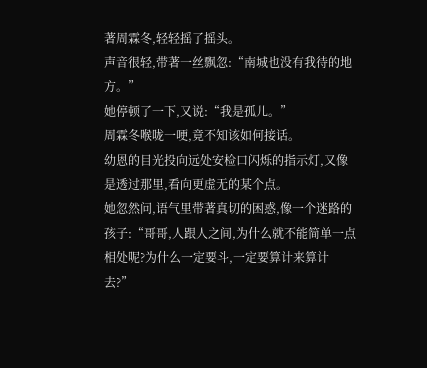著周霖冬,轻轻摇了摇头。
声音很轻,带著一丝飘忽:“南城也没有我待的地方。”
她停顿了一下,又说:“我是孤儿。”
周霖冬喉咙一哽,竟不知该如何接话。
幼恩的目光投向远处安检口闪烁的指示灯,又像是透过那里,看向更虚无的某个点。
她忽然问,语气里带著真切的困惑,像一个迷路的孩子:“哥哥,人跟人之间,为什么就不能简单一点相处呢?为什么一定要斗,一定要算计来算计去?”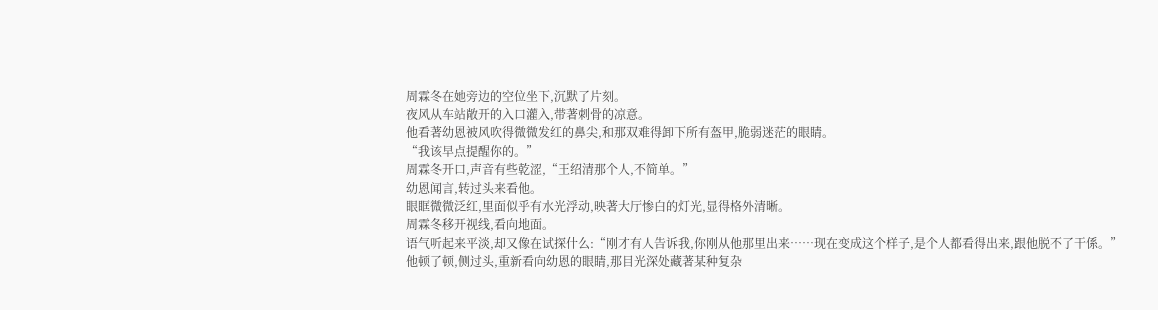周霖冬在她旁边的空位坐下,沉默了片刻。
夜风从车站敞开的入口灌入,带著刺骨的凉意。
他看著幼恩被风吹得微微发红的鼻尖,和那双难得卸下所有盔甲,脆弱迷茫的眼睛。
“我该早点提醒你的。”
周霖冬开口,声音有些乾涩,“王绍清那个人,不简单。”
幼恩闻言,转过头来看他。
眼眶微微泛红,里面似乎有水光浮动,映著大厅惨白的灯光,显得格外清晰。
周霖冬移开视线,看向地面。
语气听起来平淡,却又像在试探什么:“刚才有人告诉我,你刚从他那里出来……现在变成这个样子,是个人都看得出来,跟他脱不了干係。”
他顿了顿,侧过头,重新看向幼恩的眼睛,那目光深处藏著某种复杂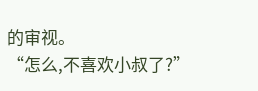的审视。
“怎么,不喜欢小叔了?”